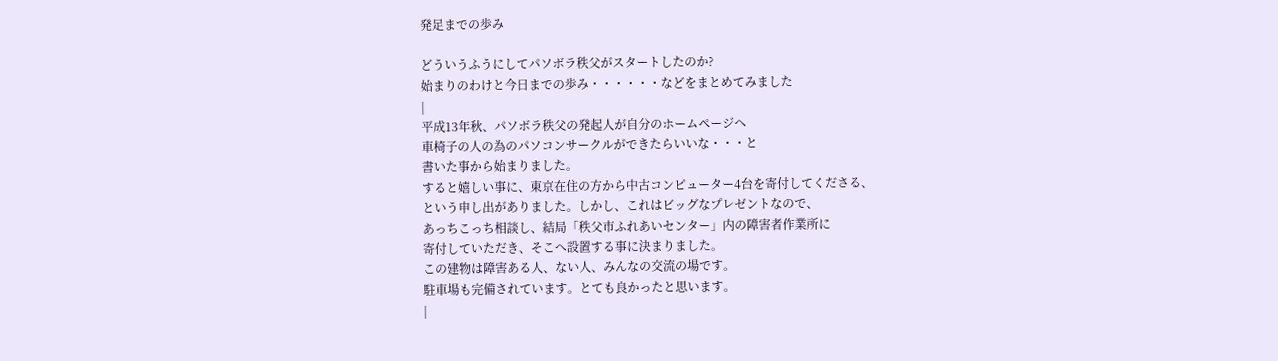発足までの歩み

どういうふうにしてパソボラ秩父がスタートしたのか?
始まりのわけと今日までの歩み・・・・・・などをまとめてみました
|
平成13年秋、パソボラ秩父の発起人が自分のホームページへ
車椅子の人の為のパソコンサークルができたらいいな・・・と
書いた事から始まりました。
すると嬉しい事に、東京在住の方から中古コンピューター4台を寄付してくださる、
という申し出がありました。しかし、これはビッグなプレゼントなので、
あっちこっち相談し、結局「秩父市ふれあいセンター」内の障害者作業所に
寄付していただき、そこへ設置する事に決まりました。
この建物は障害ある人、ない人、みんなの交流の場です。
駐車場も完備されています。とても良かったと思います。
|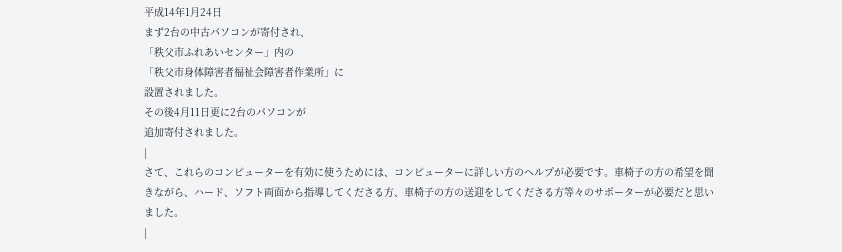平成14年1月24日
まず2台の中古パソコンが寄付され、
「秩父市ふれあいセンター」内の
「秩父市身体障害者福祉会障害者作業所」に
設置されました。
その後4月11日更に2台のパソコンが
追加寄付されました。
|
さて、これらのコンピューターを有効に使うためには、コンピューターに詳しい方のヘルプが必要です。車椅子の方の希望を聞きながら、ハード、ソフト両面から指導してくださる方、車椅子の方の送迎をしてくださる方等々のサポーターが必要だと思いました。
|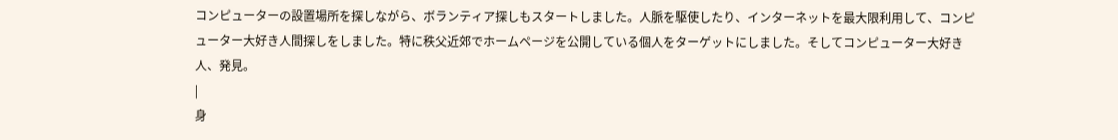コンピューターの設置場所を探しながら、ボランティア探しもスタートしました。人脈を駆使したり、インターネットを最大限利用して、コンピューター大好き人間探しをしました。特に秩父近郊でホームページを公開している個人をターゲットにしました。そしてコンピューター大好き人、発見。
|
身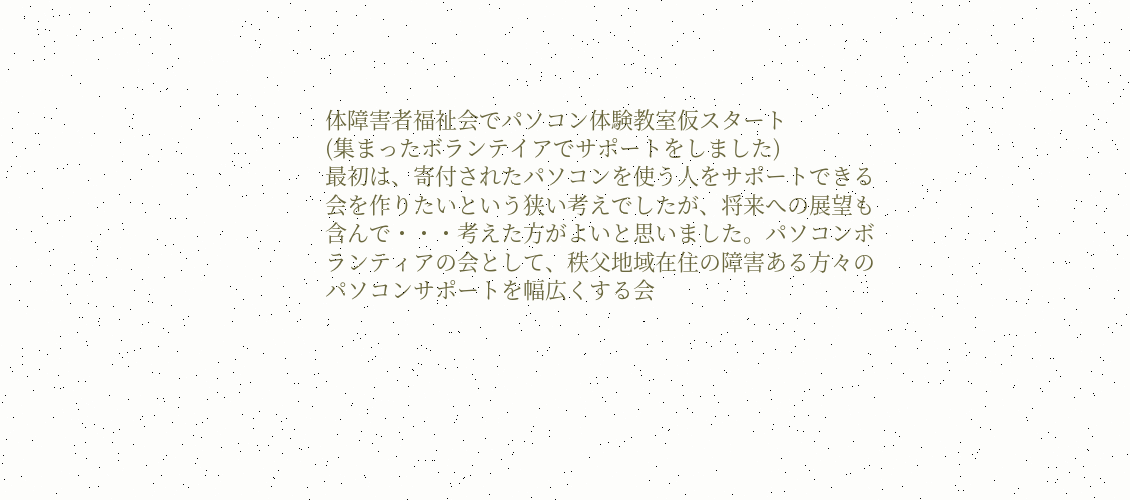体障害者福祉会でパソコン体験教室仮スタート
(集まったボランテイアでサポートをしました)
最初は、寄付されたパソコンを使う人をサポートできる会を作りたいという狭い考えでしたが、将来への展望も含んで・・・考えた方がよいと思いました。パソコンボランティアの会として、秩父地域在住の障害ある方々のパソコンサポートを幅広くする会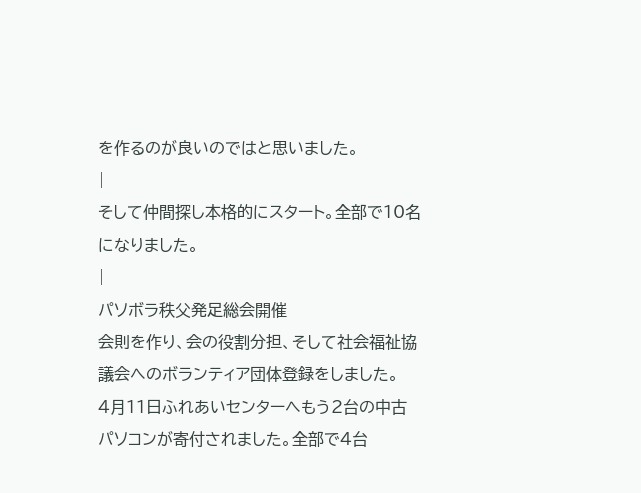を作るのが良いのではと思いました。
|
そして仲間探し本格的にスタート。全部で10名になりました。
|
パソボラ秩父発足総会開催
会則を作り、会の役割分担、そして社会福祉協議会へのボランティア団体登録をしました。
4月11日ふれあいセンターへもう2台の中古パソコンが寄付されました。全部で4台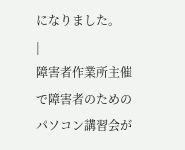になりました。
|
障害者作業所主催で障害者のためのパソコン講習会が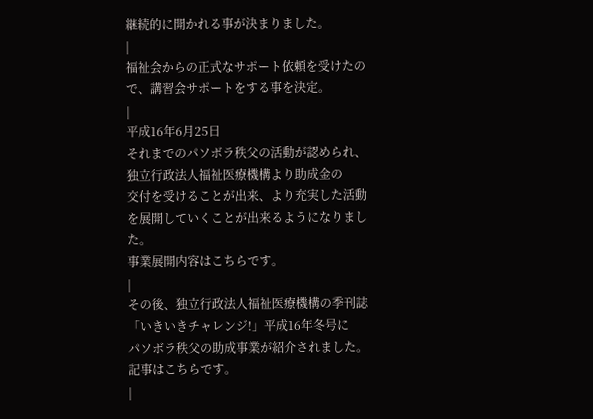継続的に開かれる事が決まりました。
|
福祉会からの正式なサポート依頼を受けたので、講習会サポートをする事を決定。
|
平成16年6月25日
それまでのパソボラ秩父の活動が認められ、独立行政法人福祉医療機構より助成金の
交付を受けることが出来、より充実した活動を展開していくことが出来るようになりました。
事業展開内容はこちらです。
|
その後、独立行政法人福祉医療機構の季刊誌「いきいきチャレンジ!」平成16年冬号に
パソボラ秩父の助成事業が紹介されました。記事はこちらです。
|